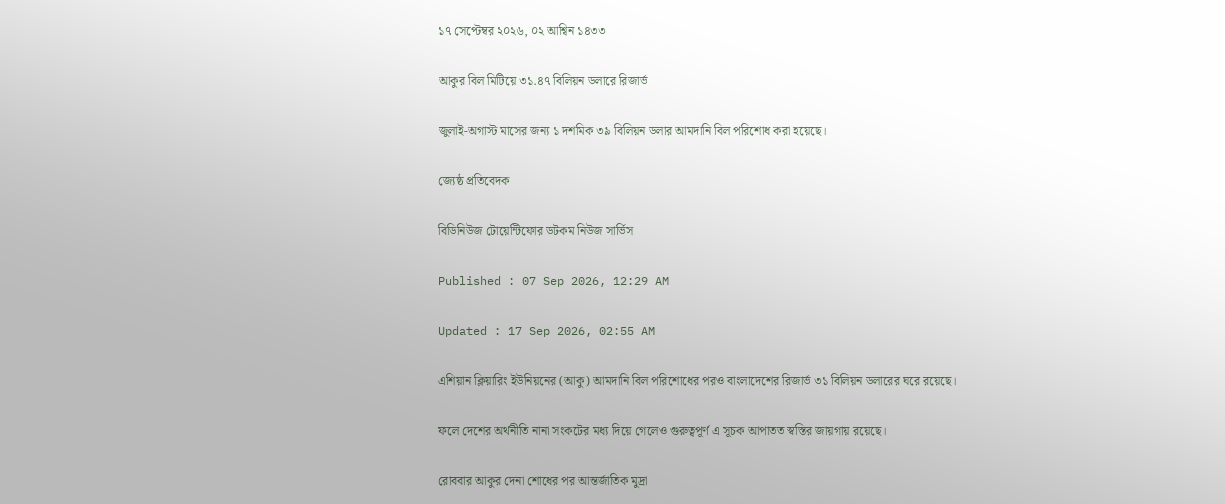১৭ সেপ্টেম্বর ২০২৬, ০২ আশ্বিন ১৪৩৩

আকুর বিল মিটিয়ে ৩১.৪৭ বিলিয়ন ডলারে রিজার্ভ

জুলাই-অগাস্ট মাসের জন্য ১ দশমিক ৩৯ বিলিয়ন ডলার আমদানি বিল পরিশোধ করা হয়েছে।

জ্যেষ্ঠ প্রতিবেদক

বিডিনিউজ টোয়েন্টিফোর ডটকম নিউজ সার্ভিস

Published : 07 Sep 2026, 12:29 AM

Updated : 17 Sep 2026, 02:55 AM

এশিয়ান ক্লিয়ারিং ইউনিয়নের (আকু) আমদানি বিল পরিশোধের পরও বাংলাদেশের রিজার্ভ ৩১ বিলিয়ন ডলারের ঘরে রয়েছে।

ফলে দেশের অর্থনীতি নানা সংকটের মধ্য দিয়ে গেলেও গুরুত্বপূর্ণ এ সূচক আপাতত স্বস্তির জায়গায় রয়েছে।

রোববার আকুর দেনা শোধের পর আন্তর্জাতিক মুদ্রা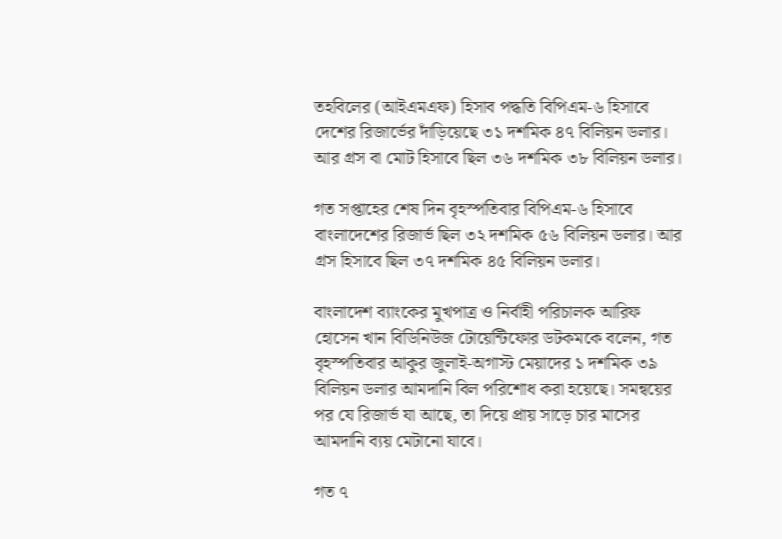তহবিলের (আইএমএফ) হিসাব পদ্ধতি বিপিএম-৬ হিসাবে দেশের রিজার্ভের দাঁড়িয়েছে ৩১ দশমিক ৪৭ বিলিয়ন ডলার। আর গ্রস বা মোট হিসাবে ছিল ৩৬ দশমিক ৩৮ বিলিয়ন ডলার।

গত সপ্তাহের শেষ দিন বৃহস্পতিবার বিপিএম-৬ হিসাবে বাংলাদেশের রিজার্ভ ছিল ৩২ দশমিক ৫৬ বিলিয়ন ডলার। আর গ্রস হিসাবে ছিল ৩৭ দশমিক ৪৫ বিলিয়ন ডলার।

বাংলাদেশ ব্যাংকের মুখপাত্র ও নির্বাহী পরিচালক আরিফ হোসেন খান বিডিনিউজ টোয়েন্টিফোর ডটকমকে বলেন, গত বৃহস্পতিবার আকুর জুলাই-অগাস্ট মেয়াদের ১ দশমিক ৩৯ বিলিয়ন ডলার আমদানি বিল পরিশোধ করা হয়েছে। সমন্বয়ের পর যে রিজার্ভ যা আছে, তা দিয়ে প্রায় সাড়ে চার মাসের আমদানি ব্যয় মেটানো যাবে।

গত ৭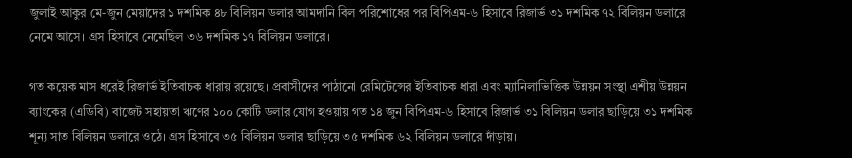জুলাই আকুর মে-জুন মেয়াদের ১ দশমিক ৪৮ বিলিয়ন ডলার আমদানি বিল পরিশোধের পর বিপিএম-৬ হিসাবে রিজার্ভ ৩১ দশমিক ৭২ বিলিয়ন ডলারে নেমে আসে। গ্রস হিসাবে নেমেছিল ৩৬ দশমিক ১৭ বিলিয়ন ডলারে।

গত কয়েক মাস ধরেই রিজার্ভ ইতিবাচক ধারায় রয়েছে। প্রবাসীদের পাঠানো রেমিটেন্সের ইতিবাচক ধারা এবং ম্যানিলাভিত্তিক উন্নয়ন সংস্থা এশীয় উন্নয়ন ব্যাংকের (এডিবি) বাজেট সহায়তা ঋণের ১০০ কোটি ডলার যোগ হওয়ায় গত ১৪ জুন বিপিএম-৬ হিসাবে রিজার্ভ ৩১ বিলিয়ন ডলার ছাড়িয়ে ৩১ দশমিক শূন্য সাত বিলিয়ন ডলারে ওঠে। গ্রস হিসাবে ৩৫ বিলিয়ন ডলার ছাড়িয়ে ৩৫ দশমিক ৬২ বিলিয়ন ডলারে দাঁড়ায়।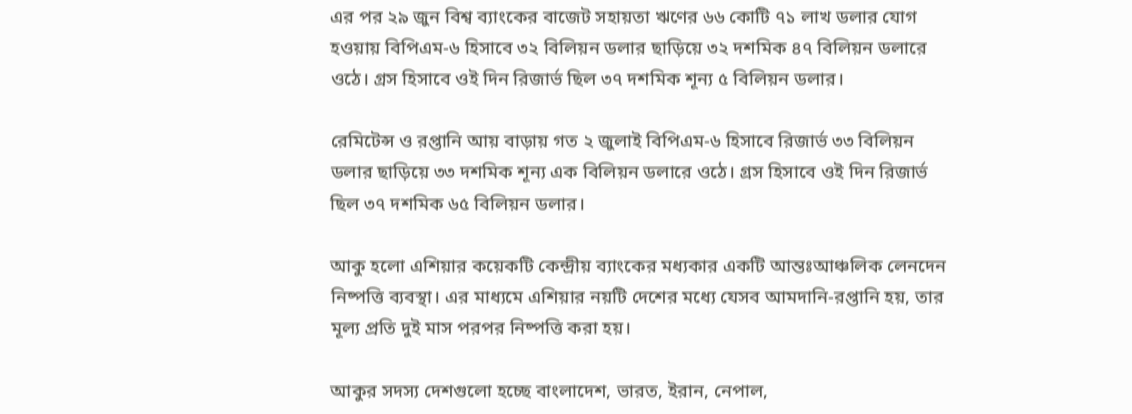এর পর ২৯ জুন বিশ্ব ব্যাংকের বাজেট সহায়তা ঋণের ৬৬ কোটি ৭১ লাখ ডলার যোগ হওয়ায় বিপিএম-৬ হিসাবে ৩২ বিলিয়ন ডলার ছাড়িয়ে ৩২ দশমিক ৪৭ বিলিয়ন ডলারে ওঠে। গ্রস হিসাবে ওই দিন রিজার্ভ ছিল ৩৭ দশমিক শূন্য ৫ বিলিয়ন ডলার।

রেমিটেন্স ও রপ্তানি আয় বাড়ায় গত ২ জুলাই বিপিএম-৬ হিসাবে রিজার্ভ ৩৩ বিলিয়ন ডলার ছাড়িয়ে ৩৩ দশমিক শূন্য এক বিলিয়ন ডলারে ওঠে। গ্রস হিসাবে ওই দিন রিজার্ভ ছিল ৩৭ দশমিক ৬৫ বিলিয়ন ডলার।

আকু হলো এশিয়ার কয়েকটি কেন্দ্রীয় ব্যাংকের মধ্যকার একটি আন্তঃআঞ্চলিক লেনদেন নিষ্পত্তি ব্যবস্থা। এর মাধ্যমে এশিয়ার নয়টি দেশের মধ্যে যেসব আমদানি-রপ্তানি হয়, তার মূল্য প্রতি দুই মাস পরপর নিষ্পত্তি করা হয়।

আকুর সদস্য দেশগুলো হচ্ছে বাংলাদেশ, ভারত, ইরান, নেপাল,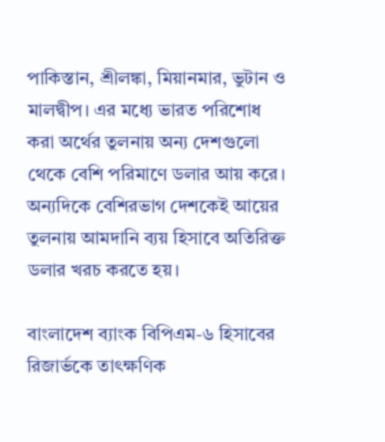পাকিস্তান, শ্রীলঙ্কা, মিয়ানমার, ভুটান ও মালদ্বীপ। এর মধ্যে ভারত পরিশোধ করা অর্থের তুলনায় অন্য দেশগুলো থেকে বেশি পরিমাণে ডলার আয় করে। অন্যদিকে বেশিরভাগ দেশকেই আয়ের তুলনায় আমদানি ব্যয় হিসাবে অতিরিক্ত ডলার খরচ করতে হয়।

বাংলাদেশ ব্যাংক বিপিএম-৬ হিসাবের রিজার্ভকে তাৎক্ষণিক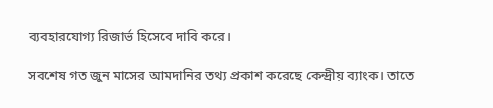ব্যবহারযোগ্য রিজার্ভ হিসেবে দাবি করে।

সবশেষ গত জুন মাসের আমদানির তথ্য প্রকাশ করেছে কেন্দ্রীয় ব্যাংক। তাতে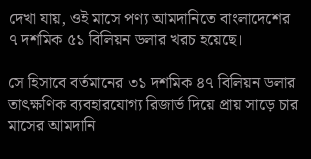দেখা যায়, ওই মাসে পণ্য আমদানিতে বাংলাদেশের ৭ দশমিক ৫১ বিলিয়ন ডলার খরচ হয়েছে।

সে হিসাবে বর্তমানের ৩১ দশমিক ৪৭ বিলিয়ন ডলার তাৎক্ষণিক ব্যবহারযোগ্য রিজার্ভ দিয়ে প্রায় সাড়ে চার মাসের আমদানি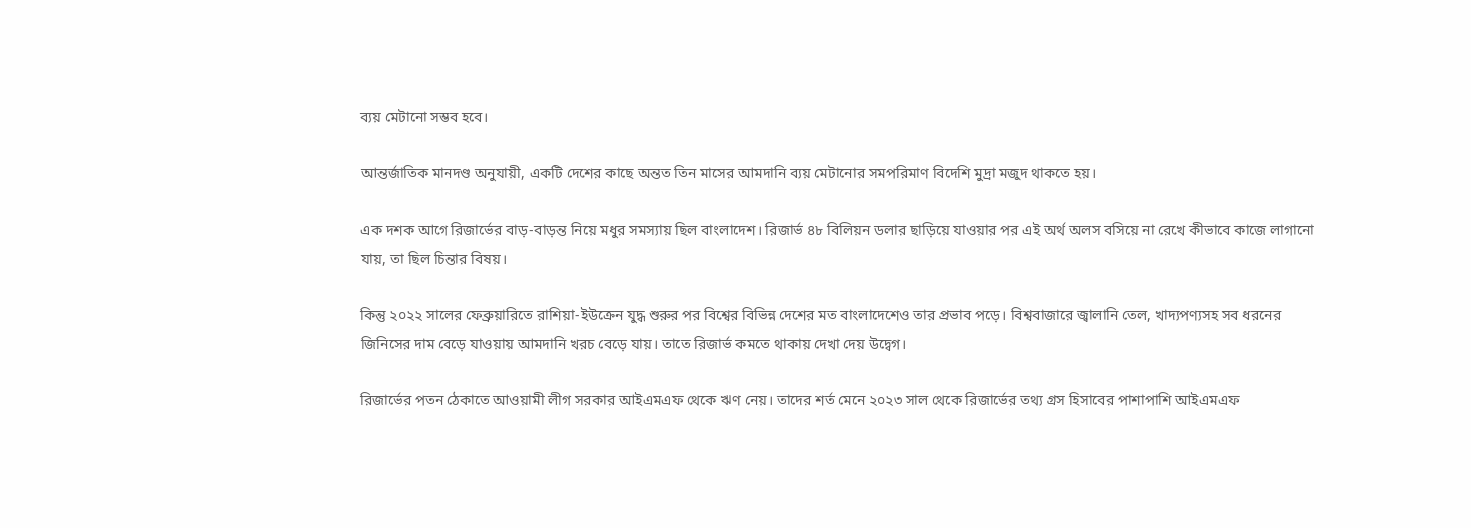ব্যয় মেটানো সম্ভব হবে।

আন্তর্জাতিক মানদণ্ড অনুযায়ী, একটি দেশের কাছে অন্তত তিন মাসের আমদানি ব্যয় মেটানোর সমপরিমাণ বিদেশি মুদ্রা মজুদ থাকতে হয়।

এক দশক আগে রিজার্ভের বাড়-বাড়ন্ত নিয়ে মধুর সমস্যায় ছিল বাংলাদেশ। রিজার্ভ ৪৮ বিলিয়ন ডলার ছাড়িয়ে যাওয়ার পর এই অর্থ অলস বসিয়ে না রেখে কীভাবে কাজে লাগানো যায়, তা ছিল চিন্তার বিষয়।

কিন্তু ২০২২ সালের ফেব্রুয়ারিতে রাশিয়া-ইউক্রেন যুদ্ধ শুরুর পর বিশ্বের বিভিন্ন দেশের মত বাংলাদেশেও তার প্রভাব পড়ে। বিশ্ববাজারে জ্বালানি তেল, খাদ্যপণ্যসহ সব ধরনের জিনিসের দাম বেড়ে যাওয়ায় আমদানি খরচ বেড়ে যায়। তাতে রিজার্ভ কমতে থাকায় দেখা দেয় উদ্বেগ।

রিজার্ভের পতন ঠেকাতে আওয়ামী লীগ সরকার আইএমএফ থেকে ঋণ নেয়। তাদের শর্ত মেনে ২০২৩ সাল থেকে রিজার্ভের তথ্য গ্রস হিসাবের পাশাপাশি আইএমএফ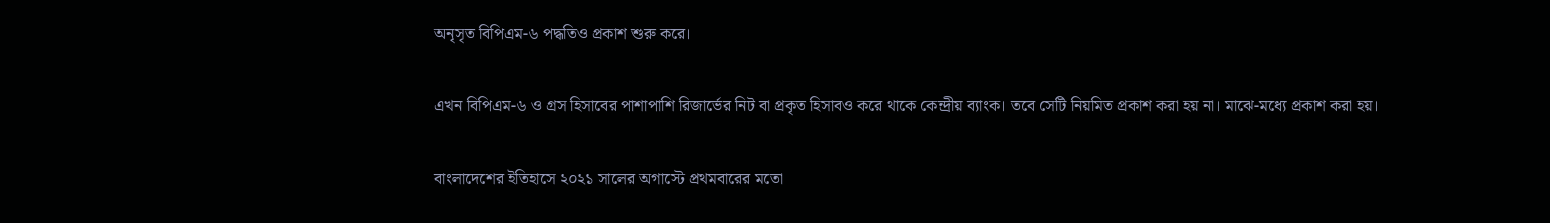অনৃসৃত বিপিএম-৬ পদ্ধতিও প্রকাশ শুরু করে।

এখন বিপিএম-৬ ও গ্রস হিসাবের পাশাপাশি রিজার্ভের নিট বা প্রকৃত হিসাবও করে থাকে কেন্দ্রীয় ব্যাংক। তবে সেটি নিয়মিত প্রকাশ করা হয় না। মাঝে-মধ্যে প্রকাশ করা হয়।

বাংলাদেশের ইতিহাসে ২০২১ সালের অগাস্টে প্রথমবারের মতো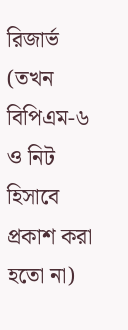রিজার্ভ (তখন বিপিএম-৬ ও নিট হিসাবে প্রকাশ করা হতো না)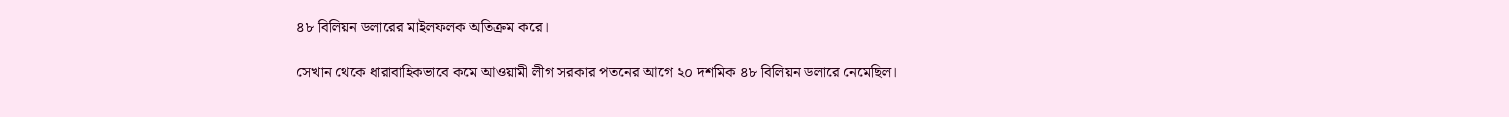৪৮ বিলিয়ন ডলারের মাইলফলক অতিক্রম করে।

সেখান থেকে ধারাবাহিকভাবে কমে আওয়ামী লীগ সরকার পতনের আগে ২০ দশমিক ৪৮ বিলিয়ন ডলারে নেমেছিল।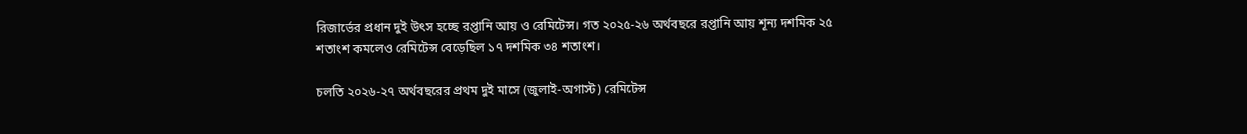রিজার্ভের প্রধান দুই উৎস হচ্ছে রপ্তানি আয় ও রেমিটেন্স। গত ২০২৫-২৬ অর্থবছরে রপ্তানি আয় শূন্য দশমিক ২৫ শতাংশ কমলেও রেমিটেন্স বেড়েছিল ১৭ দশমিক ৩৪ শতাংশ।

চলতি ২০২৬-২৭ অর্থবছরের প্রথম দুই মাসে (জুলাই-অগাস্ট) রেমিটেন্স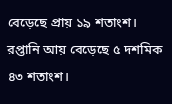বেড়েছে প্রায় ১৯ শতাংশ। রপ্তানি আয় বেড়েছে ৫ দশমিক ৪৩ শতাংশ।